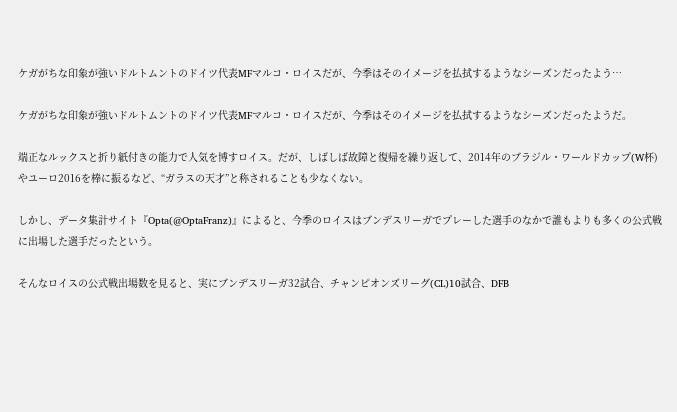ケガがちな印象が強いドルトムントのドイツ代表MFマルコ・ロイスだが、今季はそのイメージを払拭するようなシーズンだったよう…

ケガがちな印象が強いドルトムントのドイツ代表MFマルコ・ロイスだが、今季はそのイメージを払拭するようなシーズンだったようだ。

端正なルックスと折り紙付きの能力で人気を博すロイス。だが、しばしば故障と復帰を繰り返して、2014年のブラジル・ワールドカップ(W杯)やユーロ2016を棒に振るなど、“ガラスの天才”と称されることも少なくない。

しかし、データ集計サイト『Opta(@OptaFranz)』によると、今季のロイスはブンデスリーガでプレーした選手のなかで誰もよりも多くの公式戦に出場した選手だったという。

そんなロイスの公式戦出場数を見ると、実にブンデスリーガ32試合、チャンピオンズリーグ(CL)10試合、DFB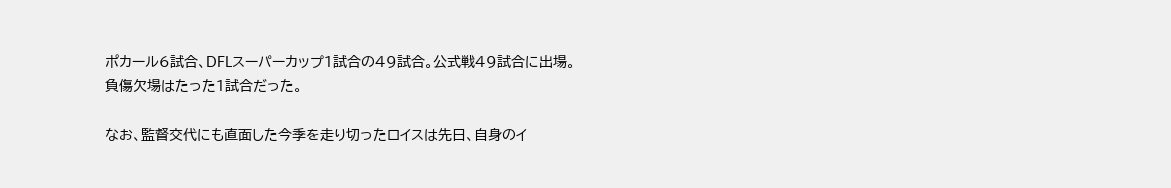ポカール6試合、DFLスーパーカップ1試合の49試合。公式戦49試合に出場。負傷欠場はたった1試合だった。

なお、監督交代にも直面した今季を走り切ったロイスは先日、自身のイ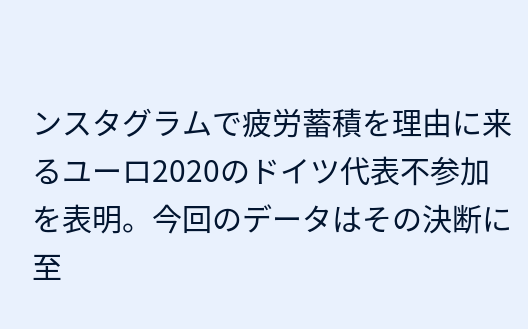ンスタグラムで疲労蓄積を理由に来るユーロ2020のドイツ代表不参加を表明。今回のデータはその決断に至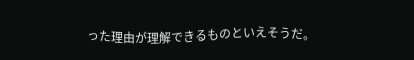った理由が理解できるものといえそうだ。